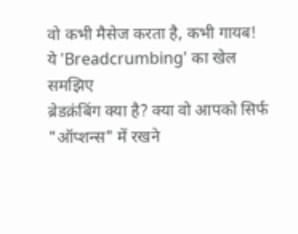वो कभी मैसेज करता है, कभी गायब! ये 'Breadcrumbing' का खेल समझिए
ब्रेडक्रंबिंग क्या है? क्या वो आपको सिर्फ "ऑप्शन्स" में रखने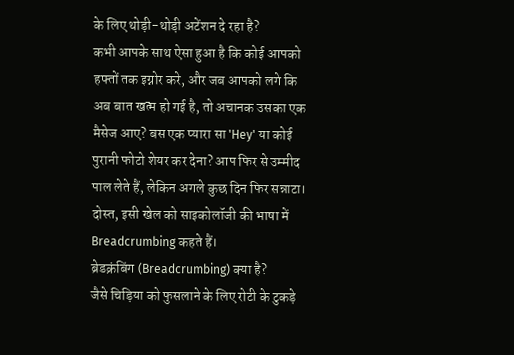के लिए थोड़ी-थोड़ी अटेंशन दे रहा है?
कभी आपके साथ ऐसा हुआ है कि कोई आपको हफ्तों तक इग्नोर करे, और जब आपको लगे कि अब बात खत्म हो गई है, तो अचानक उसका एक मैसेज आए? बस एक प्यारा सा 'Hey' या कोई पुरानी फोटो शेयर कर देना? आप फिर से उम्मीद पाल लेते हैं, लेकिन अगले कुछ दिन फिर सन्नाटा।
दोस्त, इसी खेल को साइकोलॉजी की भाषा में Breadcrumbing कहते हैं।
ब्रेडक्रंबिंग (Breadcrumbing) क्या है?
जैसे चिड़िया को फुसलाने के लिए रोटी के टुकड़े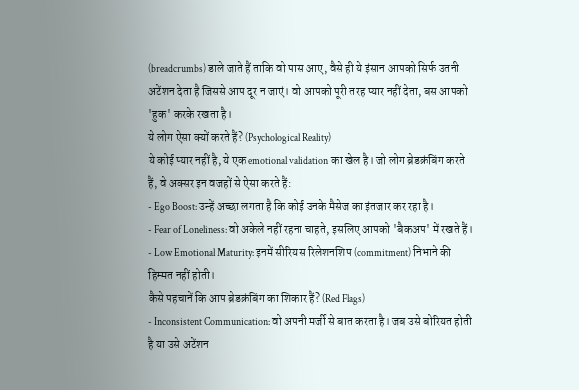(breadcrumbs) डाले जाते हैं ताकि वो पास आए, वैसे ही ये इंसान आपको सिर्फ उतनी अटेंशन देता है जिससे आप दूर न जाएं। वो आपको पूरी तरह प्यार नहीं देता, बस आपको 'हुक' करके रखता है।
ये लोग ऐसा क्यों करते हैं? (Psychological Reality)
ये कोई प्यार नहीं है, ये एक emotional validation का खेल है। जो लोग ब्रेडक्रंबिंग करते हैं, वे अक्सर इन वजहों से ऐसा करते हैं:
- Ego Boost: उन्हें अच्छा लगता है कि कोई उनके मैसेज का इंतजार कर रहा है।
- Fear of Loneliness: वो अकेले नहीं रहना चाहते, इसलिए आपको 'बैकअप' में रखते हैं।
- Low Emotional Maturity: इनमें सीरियस रिलेशनशिप (commitment) निभाने की हिम्मत नहीं होती।
कैसे पहचानें कि आप ब्रेडक्रंबिंग का शिकार हैं? (Red Flags)
- Inconsistent Communication: वो अपनी मर्जी से बात करता है। जब उसे बोरियत होती है या उसे अटेंशन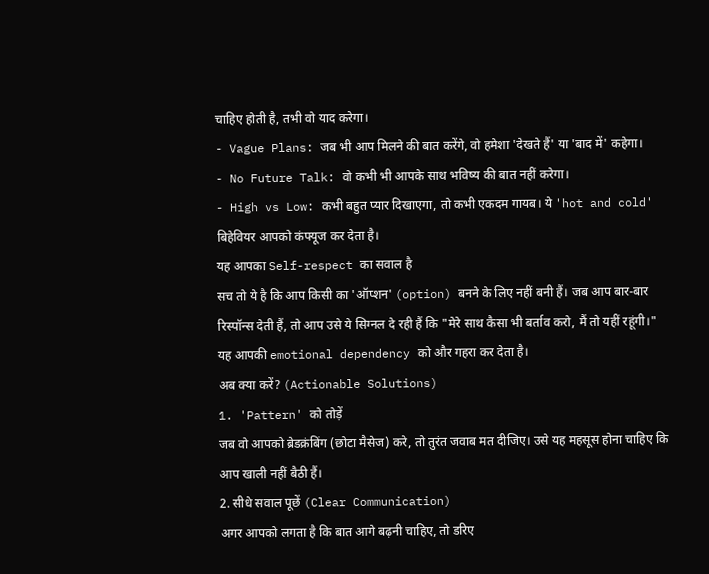चाहिए होती है, तभी वो याद करेगा।
- Vague Plans: जब भी आप मिलने की बात करेंगे, वो हमेशा 'देखते हैं' या 'बाद में' कहेगा।
- No Future Talk: वो कभी भी आपके साथ भविष्य की बात नहीं करेगा।
- High vs Low: कभी बहुत प्यार दिखाएगा, तो कभी एकदम गायब। ये 'hot and cold' बिहेवियर आपको कंफ्यूज कर देता है।
यह आपका Self-respect का सवाल है
सच तो ये है कि आप किसी का 'ऑप्शन' (option) बनने के लिए नहीं बनी हैं। जब आप बार-बार रिस्पॉन्स देती हैं, तो आप उसे ये सिग्नल दे रही हैं कि "मेरे साथ कैसा भी बर्ताव करो, मैं तो यहीं रहूंगी।" यह आपकी emotional dependency को और गहरा कर देता है।
अब क्या करें? (Actionable Solutions)
1. 'Pattern' को तोड़ें
जब वो आपको ब्रेडक्रंबिंग (छोटा मैसेज) करे, तो तुरंत जवाब मत दीजिए। उसे यह महसूस होना चाहिए कि आप खाली नहीं बैठी हैं।
2. सीधे सवाल पूछें (Clear Communication)
अगर आपको लगता है कि बात आगे बढ़नी चाहिए, तो डरिए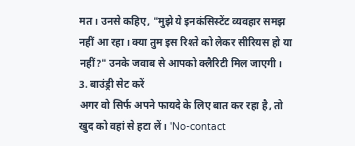मत। उनसे कहिए, "मुझे ये इनकंसिस्टेंट व्यवहार समझ नहीं आ रहा। क्या तुम इस रिश्ते को लेकर सीरियस हो या नहीं?" उनके जवाब से आपको क्लैरिटी मिल जाएगी।
3. बाउंड्री सेट करें
अगर वो सिर्फ अपने फायदे के लिए बात कर रहा है, तो खुद को वहां से हटा लें। 'No-contact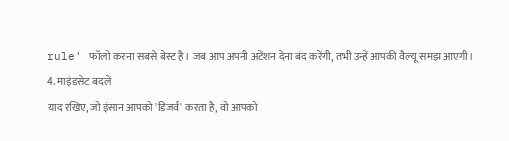rule' फॉलो करना सबसे बेस्ट है। जब आप अपनी अटेंशन देना बंद करेंगी, तभी उन्हें आपकी वैल्यू समझ आएगी।
4. माइंडसेट बदलें
याद रखिए, जो इंसान आपको 'डिजर्व' करता है, वो आपको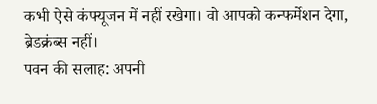कभी ऐसे कंफ्यूजन में नहीं रखेगा। वो आपको कन्फर्मेशन देगा, ब्रेडक्रंब्स नहीं।
पवन की सलाह: अपनी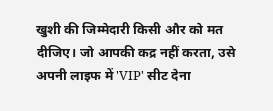खुशी की जिम्मेदारी किसी और को मत दीजिए। जो आपकी कद्र नहीं करता, उसे अपनी लाइफ में 'VIP' सीट देना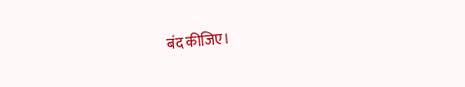बंद कीजिए।